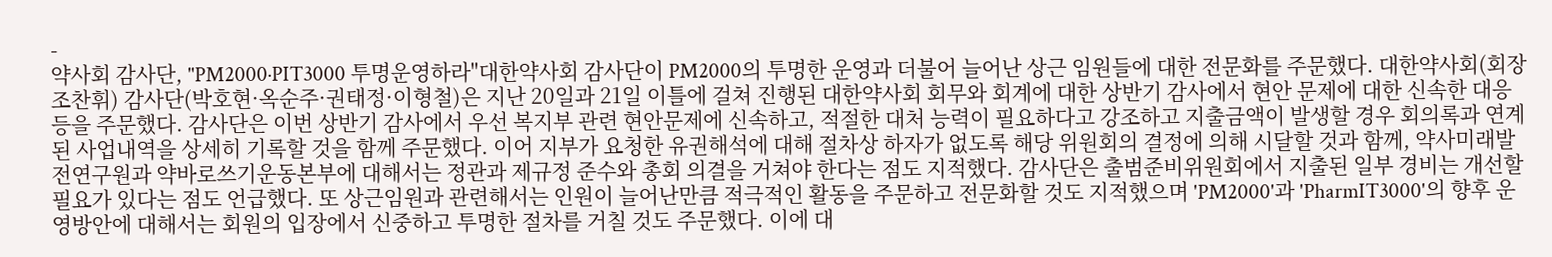-
약사회 감사단, "PM2000·PIT3000 투명운영하라"대한약사회 감사단이 PM2000의 투명한 운영과 더불어 늘어난 상근 임원들에 대한 전문화를 주문했다. 대한약사회(회장 조찬휘) 감사단(박호현·옥순주·권태정·이형철)은 지난 20일과 21일 이틀에 걸쳐 진행된 대한약사회 회무와 회계에 대한 상반기 감사에서 현안 문제에 대한 신속한 대응 등을 주문했다. 감사단은 이번 상반기 감사에서 우선 복지부 관련 현안문제에 신속하고, 적절한 대처 능력이 필요하다고 강조하고 지출금액이 발생할 경우 회의록과 연계된 사업내역을 상세히 기록할 것을 함께 주문했다. 이어 지부가 요청한 유권해석에 대해 절차상 하자가 없도록 해당 위원회의 결정에 의해 시달할 것과 함께, 약사미래발전연구원과 약바로쓰기운동본부에 대해서는 정관과 제규정 준수와 총회 의결을 거쳐야 한다는 점도 지적했다. 감사단은 출범준비위원회에서 지출된 일부 경비는 개선할 필요가 있다는 점도 언급했다. 또 상근임원과 관련해서는 인원이 늘어난만큼 적극적인 활동을 주문하고 전문화할 것도 지적했으며 'PM2000'과 'PharmIT3000'의 향후 운영방안에 대해서는 회원의 입장에서 신중하고 투명한 절차를 거칠 것도 주문했다. 이에 대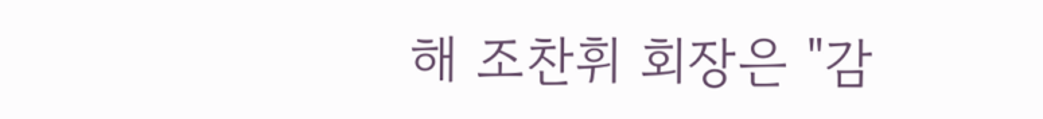해 조찬휘 회장은 "감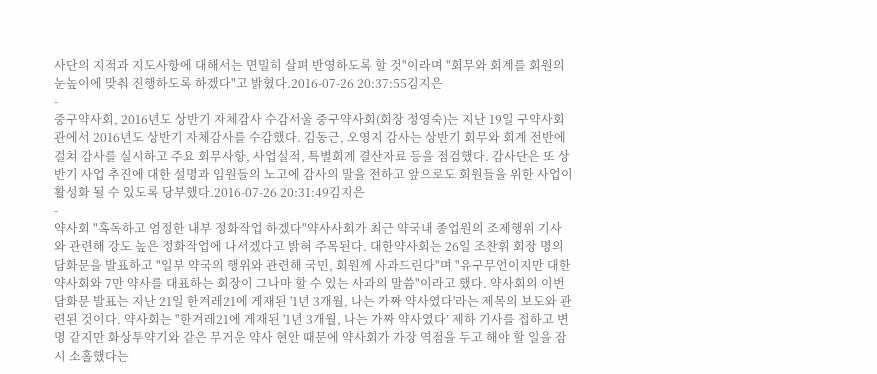사단의 지적과 지도사항에 대해서는 면밀히 살펴 반영하도록 할 것"이라며 "회무와 회계를 회원의 눈높이에 맞춰 진행하도록 하겠다"고 밝혔다.2016-07-26 20:37:55김지은
-
중구약사회, 2016년도 상반기 자체감사 수감서울 중구약사회(회장 정영숙)는 지난 19일 구약사회관에서 2016년도 상반기 자체감사를 수감했다. 김동근, 오영지 감사는 상반기 회무와 회계 전반에 걸쳐 감사를 실시하고 주요 회무사항, 사업실적, 특별회계 결산자료 등을 점검했다. 감사단은 또 상반기 사업 추진에 대한 설명과 임원들의 노고에 감사의 말을 전하고 앞으로도 회원들을 위한 사업이 활성화 될 수 있도록 당부했다.2016-07-26 20:31:49김지은
-
약사회 "혹독하고 엄정한 내부 정화작업 하겠다"약사사회가 최근 약국내 종업원의 조제행위 기사와 관련해 강도 높은 정화작업에 나서겠다고 밝혀 주목된다. 대한약사회는 26일 조찬휘 회장 명의 담화문을 발표하고 "일부 약국의 행위와 관련해 국민, 회원께 사과드린다"며 "유구무언이지만 대한약사회와 7만 약사를 대표하는 회장이 그나마 할 수 있는 사과의 말씀"이라고 했다. 약사회의 이번 담화문 발표는 지난 21일 한겨레21에 게재된 '1년 3개월, 나는 가짜 약사였다'라는 제목의 보도와 관련된 것이다. 약사회는 "한겨레21에 게재된 '1년 3개월, 나는 가짜 약사였다’ 제하 기사를 접하고 변명 같지만 화상투약기와 같은 무거운 약사 현안 때문에 약사회가 가장 역점을 두고 해야 할 일을 잠시 소홀했다는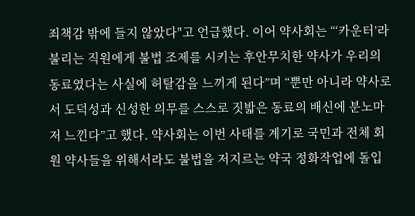죄책감 밖에 들지 않았다"고 언급했다. 이어 약사회는 “‘카운터’라 불리는 직원에게 불법 조제를 시키는 후안무치한 약사가 우리의 동료였다는 사실에 허탈감을 느끼게 된다”며 “뿐만 아니라 약사로서 도덕성과 신성한 의무를 스스로 짓밟은 동료의 배신에 분노마저 느낀다”고 했다. 약사회는 이번 사태를 계기로 국민과 전체 회원 약사들을 위해서라도 불법을 저지르는 약국 정화작업에 돌입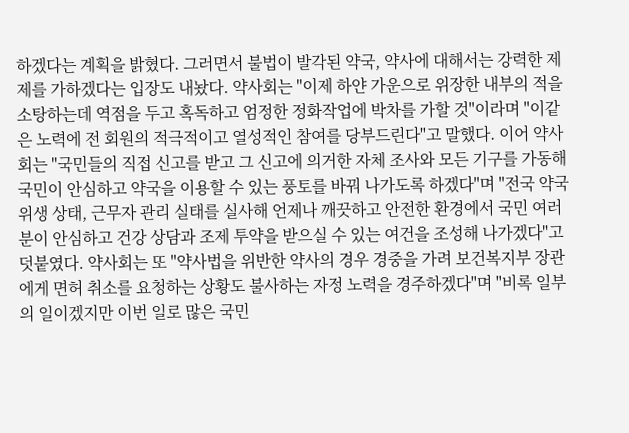하겠다는 계획을 밝혔다. 그러면서 불법이 발각된 약국, 약사에 대해서는 강력한 제제를 가하겠다는 입장도 내놨다. 약사회는 "이제 하얀 가운으로 위장한 내부의 적을 소탕하는데 역점을 두고 혹독하고 엄정한 정화작업에 박차를 가할 것"이라며 "이같은 노력에 전 회원의 적극적이고 열성적인 참여를 당부드린다"고 말했다. 이어 약사회는 "국민들의 직접 신고를 받고 그 신고에 의거한 자체 조사와 모든 기구를 가동해 국민이 안심하고 약국을 이용할 수 있는 풍토를 바꿔 나가도록 하겠다"며 "전국 약국 위생 상태, 근무자 관리 실태를 실사해 언제나 깨끗하고 안전한 환경에서 국민 여러분이 안심하고 건강 상담과 조제 투약을 받으실 수 있는 여건을 조성해 나가겠다"고 덧붙였다. 약사회는 또 "약사법을 위반한 약사의 경우 경중을 가려 보건복지부 장관에게 면허 취소를 요청하는 상황도 불사하는 자정 노력을 경주하겠다"며 "비록 일부의 일이겠지만 이번 일로 많은 국민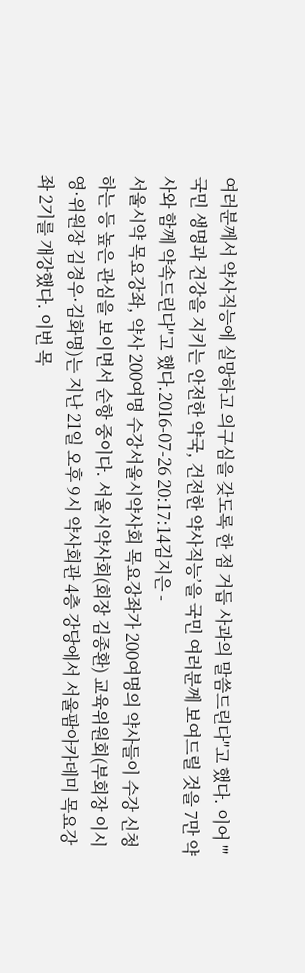여러분께서 약사직능에 실망하고 의구심을 갖도록 한 점 거듭 사과의 말씀드린다"고 했다. 이어 "'국민 생명과 건강을 지키는 안전한 약국, 건전한 약사직능’을 국민 여러분께 보여드릴 것을 7만 약사와 함께 약속드린다"고 했다.2016-07-26 20:17:14김지은 -
서울시약 목요강좌, 약사 200여명 수강서울시약사회 목요강좌가 200여명의 약사들이 수강 신청하는 등 높은 관심을 보이면서 순항 중이다. 서울시약사회(회장 김종환) 교육위원회(부회장 이시영·위원장 김경우·김화명)는 지난 21일 오후 9시 약사회관 4층 강당에서 서울팜아카데미 목요강좌 2기를 개강했다. 이번 목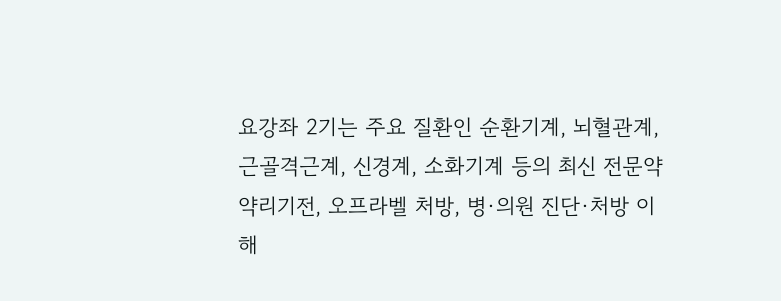요강좌 2기는 주요 질환인 순환기계, 뇌혈관계, 근골격근계, 신경계, 소화기계 등의 최신 전문약 약리기전, 오프라벨 처방, 병·의원 진단·처방 이해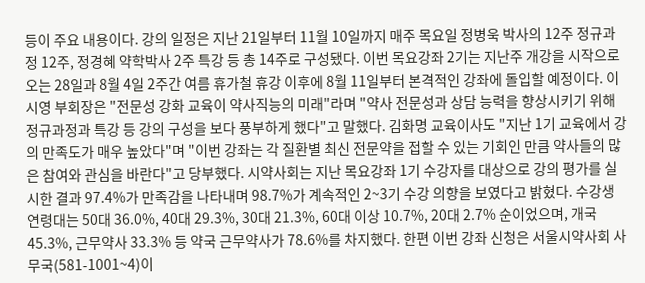등이 주요 내용이다. 강의 일정은 지난 21일부터 11월 10일까지 매주 목요일 정병욱 박사의 12주 정규과정 12주, 정경혜 약학박사 2주 특강 등 총 14주로 구성됐다. 이번 목요강좌 2기는 지난주 개강을 시작으로 오는 28일과 8월 4일 2주간 여름 휴가철 휴강 이후에 8월 11일부터 본격적인 강좌에 돌입할 예정이다. 이시영 부회장은 "전문성 강화 교육이 약사직능의 미래"라며 "약사 전문성과 상담 능력을 향상시키기 위해 정규과정과 특강 등 강의 구성을 보다 풍부하게 했다"고 말했다. 김화명 교육이사도 "지난 1기 교육에서 강의 만족도가 매우 높았다"며 "이번 강좌는 각 질환별 최신 전문약을 접할 수 있는 기회인 만큼 약사들의 많은 참여와 관심을 바란다"고 당부했다. 시약사회는 지난 목요강좌 1기 수강자를 대상으로 강의 평가를 실시한 결과 97.4%가 만족감을 나타내며 98.7%가 계속적인 2~3기 수강 의향을 보였다고 밝혔다. 수강생 연령대는 50대 36.0%, 40대 29.3%, 30대 21.3%, 60대 이상 10.7%, 20대 2.7% 순이었으며, 개국 45.3%, 근무약사 33.3% 등 약국 근무약사가 78.6%를 차지했다. 한편 이번 강좌 신청은 서울시약사회 사무국(581-1001~4)이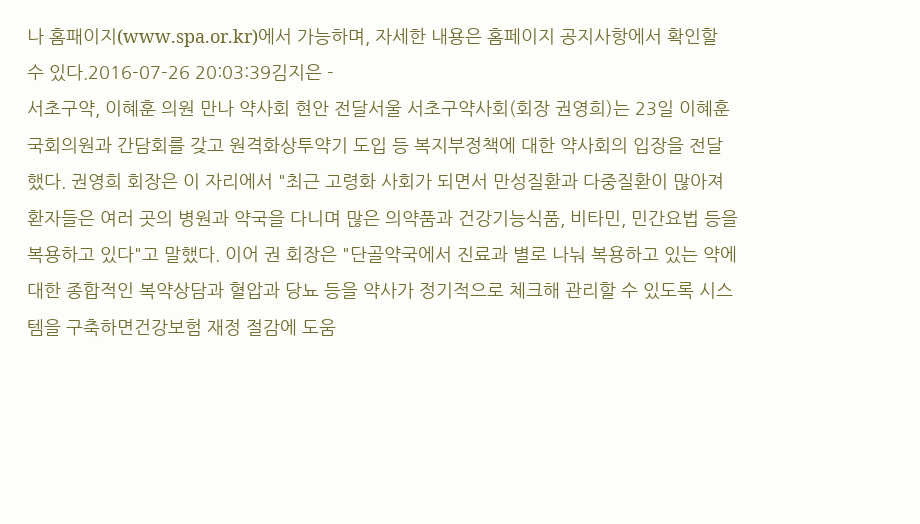나 홈패이지(www.spa.or.kr)에서 가능하며, 자세한 내용은 홈페이지 공지사항에서 확인할 수 있다.2016-07-26 20:03:39김지은 -
서초구약, 이혜훈 의원 만나 약사회 현안 전달서울 서초구약사회(회장 권영희)는 23일 이혜훈 국회의원과 간담회를 갖고 원격화상투약기 도입 등 복지부정책에 대한 약사회의 입장을 전달했다. 권영희 회장은 이 자리에서 "최근 고령화 사회가 되면서 만성질환과 다중질환이 많아져 환자들은 여러 곳의 병원과 약국을 다니며 많은 의약품과 건강기능식품, 비타민, 민간요법 등을 복용하고 있다"고 말했다. 이어 권 회장은 "단골약국에서 진료과 별로 나눠 복용하고 있는 약에 대한 종합적인 복약상담과 혈압과 당뇨 등을 약사가 정기적으로 체크해 관리할 수 있도록 시스템을 구축하면건강보험 재정 절감에 도움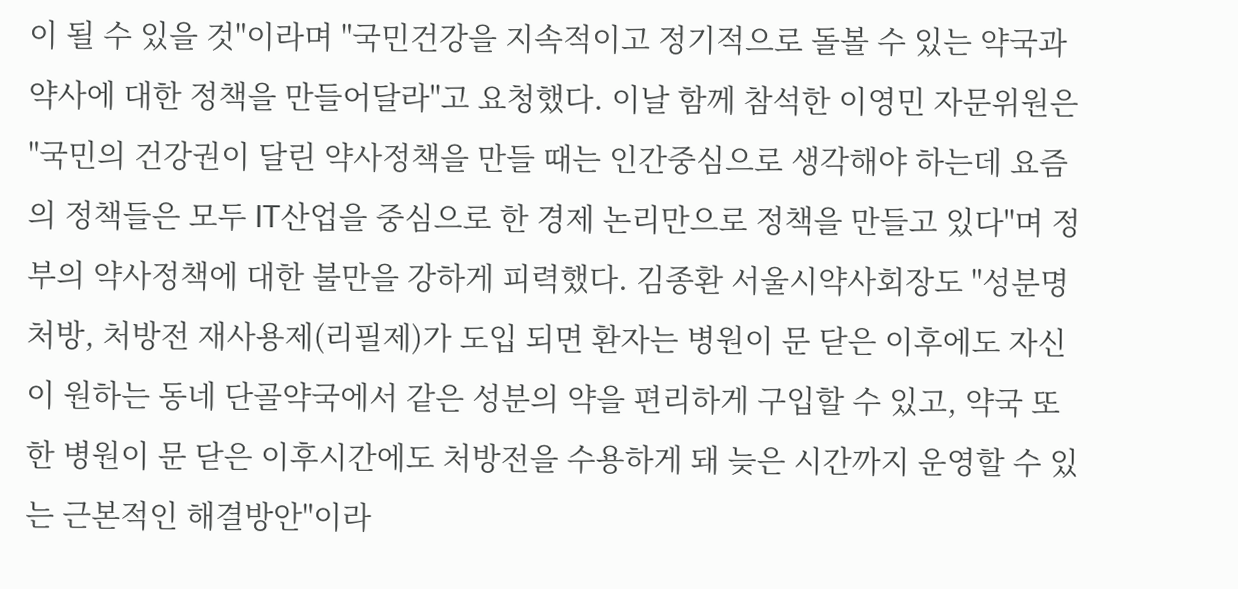이 될 수 있을 것"이라며 "국민건강을 지속적이고 정기적으로 돌볼 수 있는 약국과 약사에 대한 정책을 만들어달라"고 요청했다. 이날 함께 참석한 이영민 자문위원은 "국민의 건강권이 달린 약사정책을 만들 때는 인간중심으로 생각해야 하는데 요즘의 정책들은 모두 IT산업을 중심으로 한 경제 논리만으로 정책을 만들고 있다"며 정부의 약사정책에 대한 불만을 강하게 피력했다. 김종환 서울시약사회장도 "성분명 처방, 처방전 재사용제(리필제)가 도입 되면 환자는 병원이 문 닫은 이후에도 자신이 원하는 동네 단골약국에서 같은 성분의 약을 편리하게 구입할 수 있고, 약국 또한 병원이 문 닫은 이후시간에도 처방전을 수용하게 돼 늦은 시간까지 운영할 수 있는 근본적인 해결방안"이라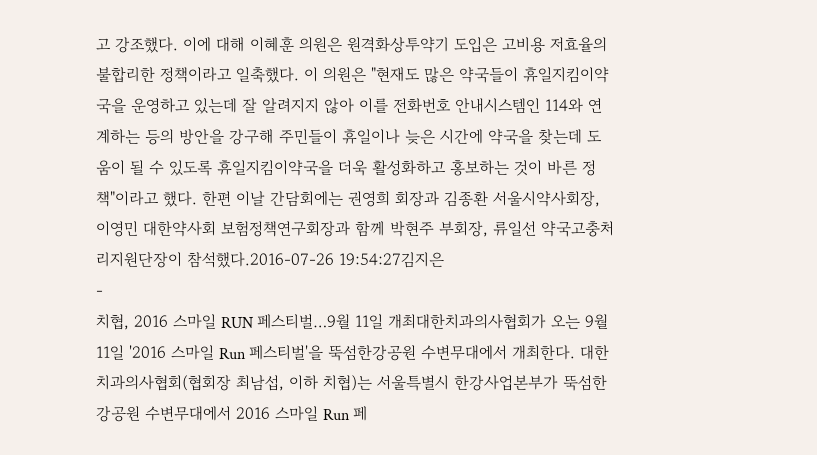고 강조했다. 이에 대해 이혜훈 의원은 원격화상투약기 도입은 고비용 저효율의 불합리한 정책이라고 일축했다. 이 의원은 "현재도 많은 약국들이 휴일지킴이약국을 운영하고 있는데 잘 알려지지 않아 이를 전화번호 안내시스템인 114와 연계하는 등의 방안을 강구해 주민들이 휴일이나 늦은 시간에 약국을 찾는데 도움이 될 수 있도록 휴일지킴이약국을 더욱 활성화하고 홍보하는 것이 바른 정책"이라고 했다. 한편 이날 간담회에는 권영희 회장과 김종환 서울시약사회장, 이영민 대한약사회 보험정책연구회장과 함께 박현주 부회장, 류일선 약국고충처리지원단장이 참석했다.2016-07-26 19:54:27김지은
-
치협, 2016 스마일 RUN 페스티벌…9월 11일 개최대한치과의사협회가 오는 9월 11일 '2016 스마일 Run 페스티벌'을 뚝섬한강공원 수변무대에서 개최한다. 대한치과의사협회(협회장 최남섭, 이하 치협)는 서울특별시 한강사업본부가 뚝섬한강공원 수변무대에서 2016 스마일 Run 페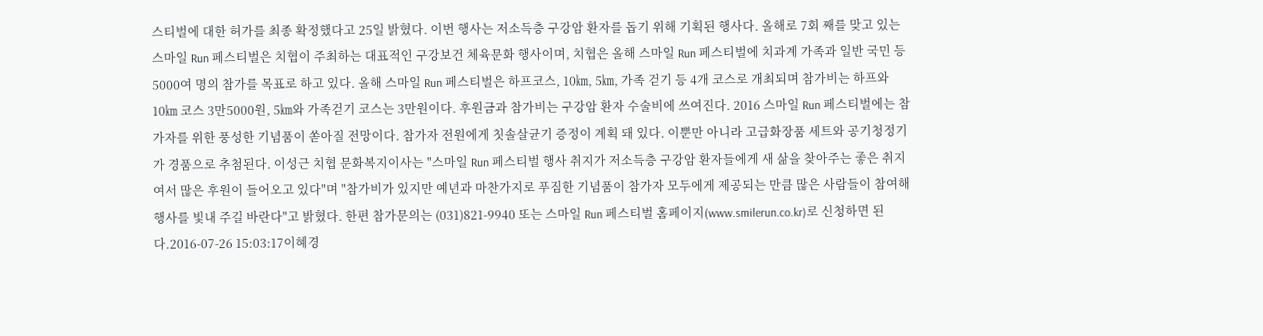스티벌에 대한 허가를 최종 확정했다고 25일 밝혔다. 이번 행사는 저소득층 구강암 환자를 돕기 위해 기획된 행사다. 올해로 7회 째를 맞고 있는 스마일 Run 페스티벌은 치협이 주최하는 대표적인 구강보건 체육문화 행사이며, 치협은 올해 스마일 Run 페스티벌에 치과계 가족과 일반 국민 등 5000여 명의 참가를 목표로 하고 있다. 올해 스마일 Run 페스티벌은 하프코스, 10㎞, 5㎞, 가족 걷기 등 4개 코스로 개최되며 참가비는 하프와 10㎞ 코스 3만5000원, 5㎞와 가족걷기 코스는 3만원이다. 후원금과 참가비는 구강암 환자 수술비에 쓰여진다. 2016 스마일 Run 페스티벌에는 참가자를 위한 풍성한 기념품이 쏟아질 전망이다. 참가자 전원에게 칫솔살균기 증정이 계획 돼 있다. 이뿐만 아니라 고급화장품 세트와 공기청정기가 경품으로 추첨된다. 이성근 치협 문화복지이사는 "스마일 Run 페스티벌 행사 취지가 저소득층 구강암 환자들에게 새 삶을 찾아주는 좋은 취지여서 많은 후원이 들어오고 있다"며 "참가비가 있지만 예년과 마찬가지로 푸짐한 기념품이 참가자 모두에게 제공되는 만큼 많은 사람들이 참여해 행사를 빛내 주길 바란다"고 밝혔다. 한편 참가문의는 (031)821-9940 또는 스마일 Run 페스티벌 홈페이지(www.smilerun.co.kr)로 신청하면 된다.2016-07-26 15:03:17이혜경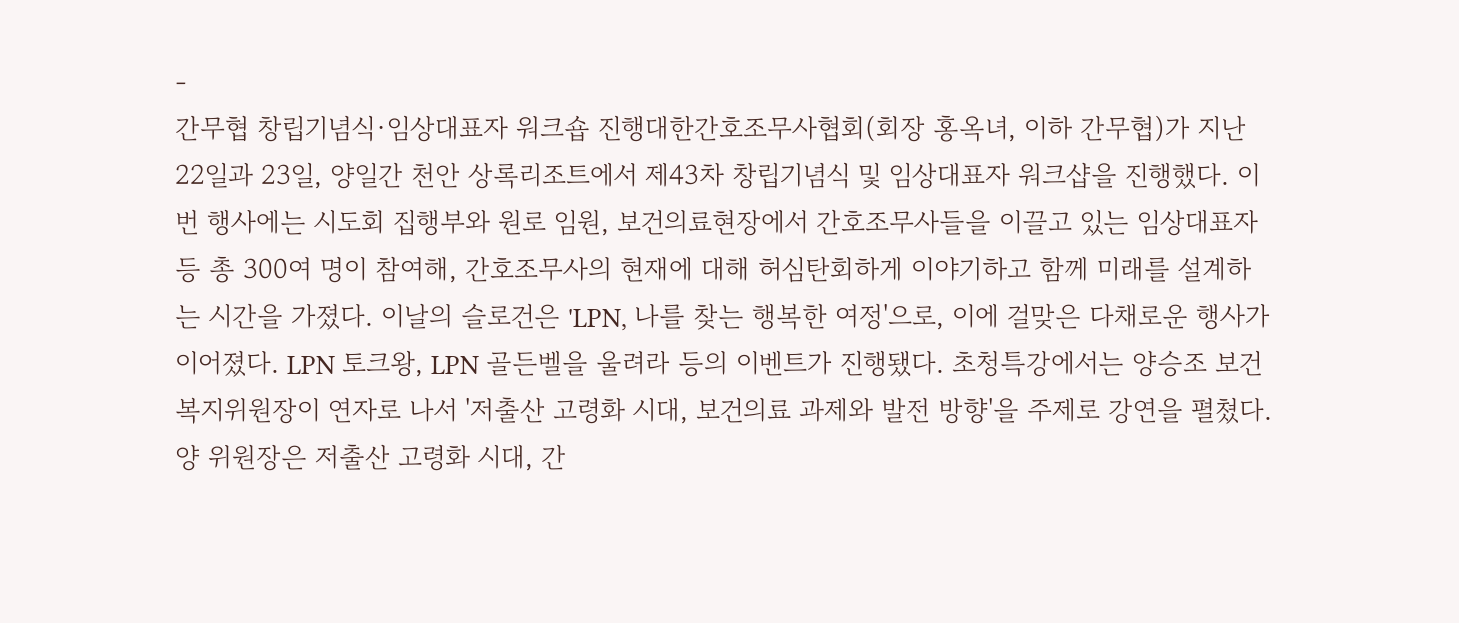-
간무협 창립기념식·임상대표자 워크숍 진행대한간호조무사협회(회장 홍옥녀, 이하 간무협)가 지난 22일과 23일, 양일간 천안 상록리조트에서 제43차 창립기념식 및 임상대표자 워크샵을 진행했다. 이번 행사에는 시도회 집행부와 원로 임원, 보건의료현장에서 간호조무사들을 이끌고 있는 임상대표자 등 총 300여 명이 참여해, 간호조무사의 현재에 대해 허심탄회하게 이야기하고 함께 미래를 설계하는 시간을 가졌다. 이날의 슬로건은 'LPN, 나를 찾는 행복한 여정'으로, 이에 걸맞은 다채로운 행사가 이어졌다. LPN 토크왕, LPN 골든벨을 울려라 등의 이벤트가 진행됐다. 초청특강에서는 양승조 보건복지위원장이 연자로 나서 '저출산 고령화 시대, 보건의료 과제와 발전 방향'을 주제로 강연을 펼쳤다. 양 위원장은 저출산 고령화 시대, 간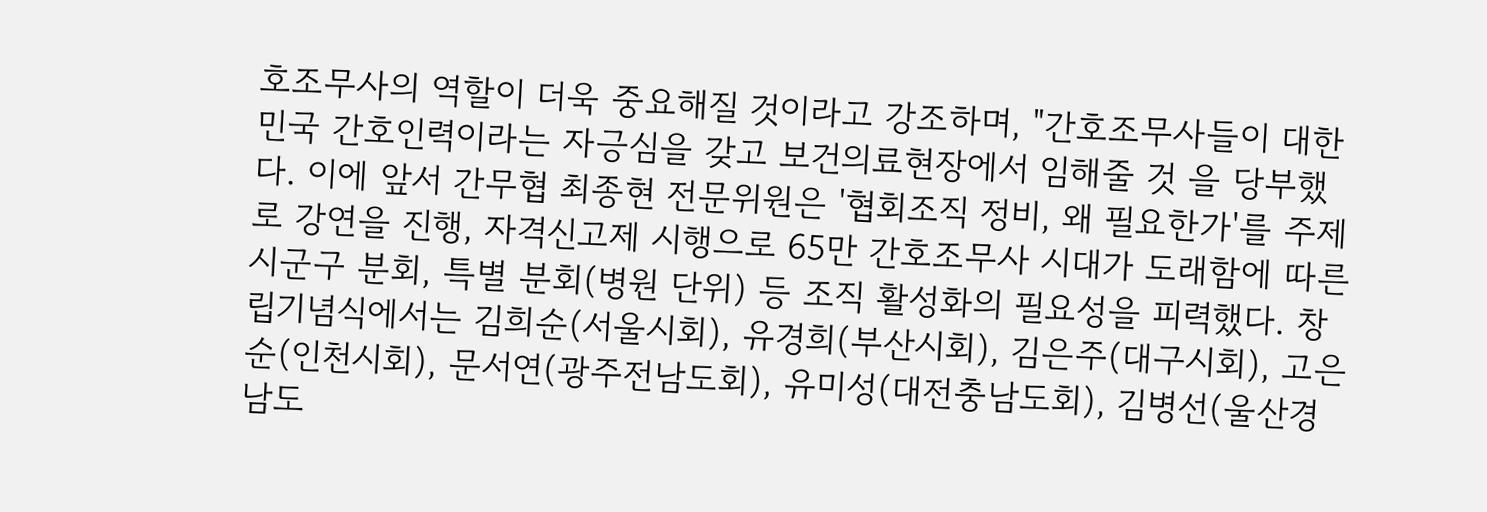호조무사의 역할이 더욱 중요해질 것이라고 강조하며, "간호조무사들이 대한민국 간호인력이라는 자긍심을 갖고 보건의료현장에서 임해줄 것 을 당부했다. 이에 앞서 간무협 최종현 전문위원은 '협회조직 정비, 왜 필요한가'를 주제로 강연을 진행, 자격신고제 시행으로 65만 간호조무사 시대가 도래함에 따른 시군구 분회, 특별 분회(병원 단위) 등 조직 활성화의 필요성을 피력했다. 창립기념식에서는 김희순(서울시회), 유경희(부산시회), 김은주(대구시회), 고은순(인천시회), 문서연(광주전남도회), 유미성(대전충남도회), 김병선(울산경남도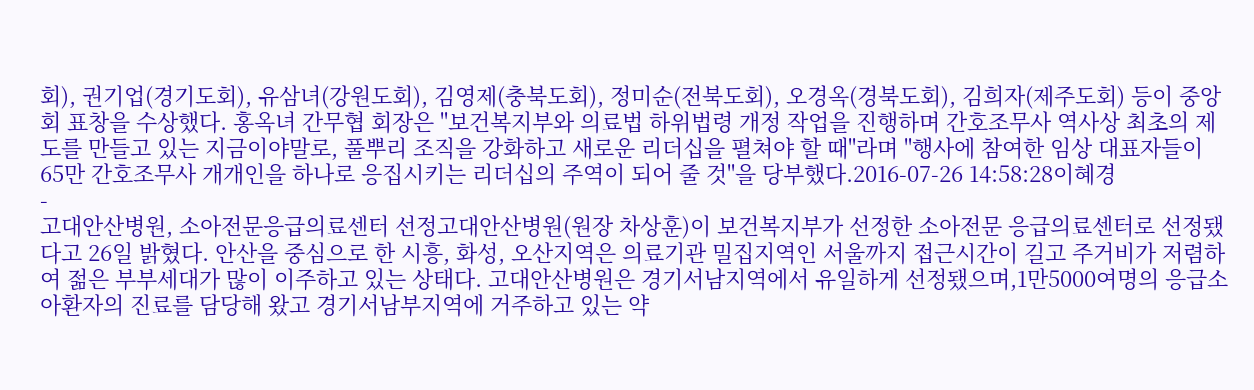회), 권기업(경기도회), 유삼녀(강원도회), 김영제(충북도회), 정미순(전북도회), 오경옥(경북도회), 김희자(제주도회) 등이 중앙회 표창을 수상했다. 홍옥녀 간무협 회장은 "보건복지부와 의료법 하위법령 개정 작업을 진행하며 간호조무사 역사상 최초의 제도를 만들고 있는 지금이야말로, 풀뿌리 조직을 강화하고 새로운 리더십을 펼쳐야 할 때"라며 "행사에 참여한 임상 대표자들이 65만 간호조무사 개개인을 하나로 응집시키는 리더십의 주역이 되어 줄 것"을 당부했다.2016-07-26 14:58:28이혜경
-
고대안산병원, 소아전문응급의료센터 선정고대안산병원(원장 차상훈)이 보건복지부가 선정한 소아전문 응급의료센터로 선정됐다고 26일 밝혔다. 안산을 중심으로 한 시흥, 화성, 오산지역은 의료기관 밀집지역인 서울까지 접근시간이 길고 주거비가 저렴하여 젊은 부부세대가 많이 이주하고 있는 상태다. 고대안산병원은 경기서남지역에서 유일하게 선정됐으며,1만5000여명의 응급소아환자의 진료를 담당해 왔고 경기서남부지역에 거주하고 있는 약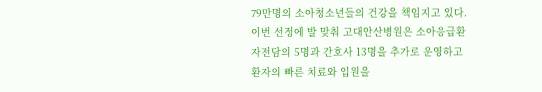79만명의 소아청소년들의 건강을 책임지고 있다. 이번 선정에 발 맞춰 고대안산병원은 소아응급환자전담의 5명과 간호사 13명을 추가로 운영하고 환자의 빠른 치료와 입원을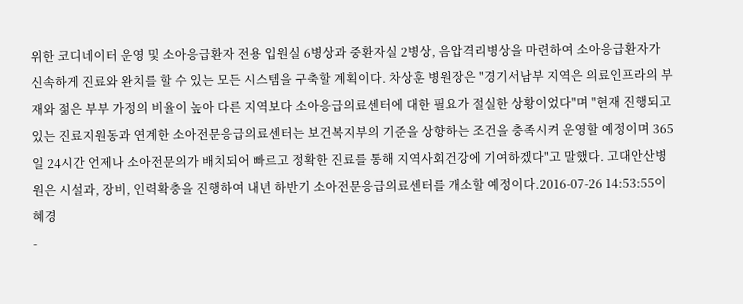위한 코디네이터 운영 및 소아응급환자 전용 입원실 6병상과 중환자실 2병상, 음압격리병상을 마련하여 소아응급환자가 신속하게 진료와 완치를 할 수 있는 모든 시스템을 구축할 계획이다. 차상훈 병원장은 "경기서남부 지역은 의료인프라의 부재와 젊은 부부 가정의 비율이 높아 다른 지역보다 소아응급의료센터에 대한 필요가 절실한 상황이었다"며 "현재 진행되고 있는 진료지원동과 연계한 소아전문응급의료센터는 보건복지부의 기준을 상향하는 조건을 충족시켜 운영할 예정이며 365일 24시간 언제나 소아전문의가 배치되어 빠르고 정확한 진료를 통해 지역사회건강에 기여하겠다"고 말했다. 고대안산병원은 시설과, 장비, 인력확충을 진행하여 내년 하반기 소아전문응급의료센터를 개소할 예정이다.2016-07-26 14:53:55이혜경
-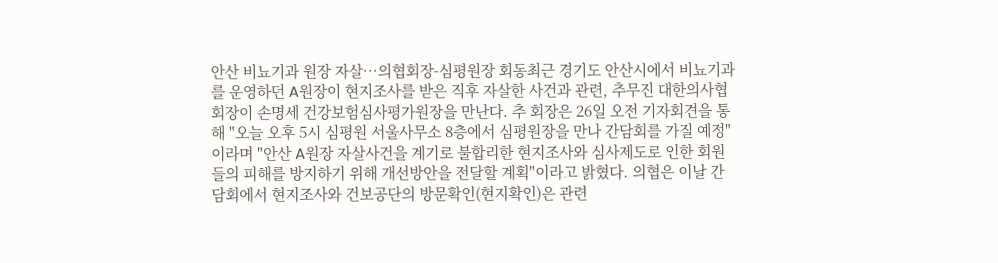안산 비뇨기과 원장 자살…의협회장-심평원장 회동최근 경기도 안산시에서 비뇨기과를 운영하던 A원장이 현지조사를 받은 직후 자살한 사건과 관련, 추무진 대한의사협회장이 손명세 건강보험심사평가원장을 만난다. 추 회장은 26일 오전 기자회견을 통해 "오늘 오후 5시 심평원 서울사무소 8층에서 심평원장을 만나 간담회를 가질 예정"이라며 "안산 A원장 자살사건을 계기로 불합리한 현지조사와 심사제도로 인한 회원들의 피해를 방지하기 위해 개선방안을 전달할 계획"이라고 밝혔다. 의협은 이날 간담회에서 현지조사와 건보공단의 방문확인(현지확인)은 관련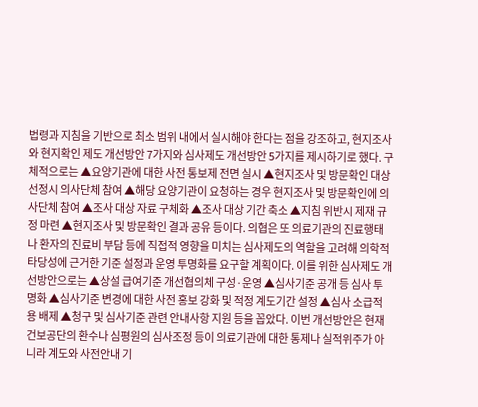법령과 지침을 기반으로 최소 범위 내에서 실시해야 한다는 점을 강조하고, 현지조사와 현지확인 제도 개선방안 7가지와 심사제도 개선방안 5가지를 제시하기로 했다. 구체적으로는 ▲요양기관에 대한 사전 통보제 전면 실시 ▲현지조사 및 방문확인 대상 선정시 의사단체 참여 ▲해당 요양기관이 요청하는 경우 현지조사 및 방문확인에 의사단체 참여 ▲조사 대상 자료 구체화 ▲조사 대상 기간 축소 ▲지침 위반시 제재 규정 마련 ▲현지조사 및 방문확인 결과 공유 등이다. 의협은 또 의료기관의 진료행태나 환자의 진료비 부담 등에 직접적 영향을 미치는 심사제도의 역할을 고려해 의학적 타당성에 근거한 기준 설정과 운영 투명화를 요구할 계획이다. 이를 위한 심사제도 개선방안으로는 ▲상설 급여기준 개선협의체 구성·운영 ▲심사기준 공개 등 심사 투명화 ▲심사기준 변경에 대한 사전 홍보 강화 및 적정 계도기간 설정 ▲심사 소급적용 배제 ▲청구 및 심사기준 관련 안내사항 지원 등을 꼽았다. 이번 개선방안은 현재 건보공단의 환수나 심평원의 심사조정 등이 의료기관에 대한 통제나 실적위주가 아니라 계도와 사전안내 기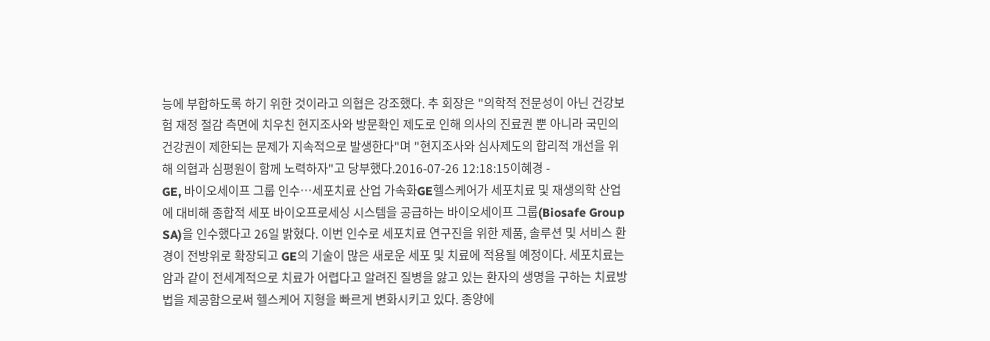능에 부합하도록 하기 위한 것이라고 의협은 강조했다. 추 회장은 "의학적 전문성이 아닌 건강보험 재정 절감 측면에 치우친 현지조사와 방문확인 제도로 인해 의사의 진료권 뿐 아니라 국민의 건강권이 제한되는 문제가 지속적으로 발생한다"며 "현지조사와 심사제도의 합리적 개선을 위해 의협과 심평원이 함께 노력하자"고 당부했다.2016-07-26 12:18:15이혜경 -
GE, 바이오세이프 그룹 인수…세포치료 산업 가속화GE헬스케어가 세포치료 및 재생의학 산업에 대비해 종합적 세포 바이오프로세싱 시스템을 공급하는 바이오세이프 그룹(Biosafe Group SA)을 인수했다고 26일 밝혔다. 이번 인수로 세포치료 연구진을 위한 제품, 솔루션 및 서비스 환경이 전방위로 확장되고 GE의 기술이 많은 새로운 세포 및 치료에 적용될 예정이다. 세포치료는 암과 같이 전세계적으로 치료가 어렵다고 알려진 질병을 앓고 있는 환자의 생명을 구하는 치료방법을 제공함으로써 헬스케어 지형을 빠르게 변화시키고 있다. 종양에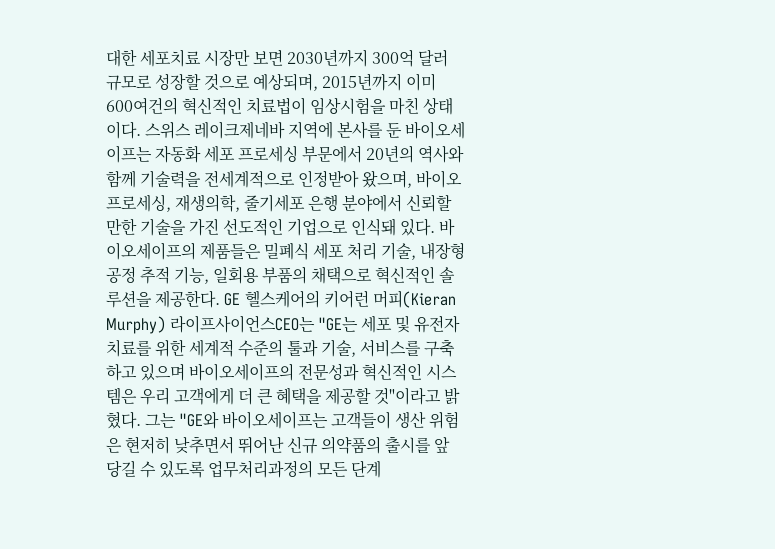대한 세포치료 시장만 보면 2030년까지 300억 달러 규모로 성장할 것으로 예상되며, 2015년까지 이미 600여건의 혁신적인 치료법이 임상시험을 마친 상태이다. 스위스 레이크제네바 지역에 본사를 둔 바이오세이프는 자동화 세포 프로세싱 부문에서 20년의 역사와 함께 기술력을 전세계적으로 인정받아 왔으며, 바이오프로세싱, 재생의학, 줄기세포 은행 분야에서 신뢰할 만한 기술을 가진 선도적인 기업으로 인식돼 있다. 바이오세이프의 제품들은 밀폐식 세포 처리 기술, 내장형 공정 추적 기능, 일회용 부품의 채택으로 혁신적인 솔루션을 제공한다. GE 헬스케어의 키어런 머피(Kieran Murphy) 라이프사이언스CEO는 "GE는 세포 및 유전자 치료를 위한 세계적 수준의 툴과 기술, 서비스를 구축하고 있으며 바이오세이프의 전문성과 혁신적인 시스템은 우리 고객에게 더 큰 혜택을 제공할 것"이라고 밝혔다. 그는 "GE와 바이오세이프는 고객들이 생산 위험은 현저히 낮추면서 뛰어난 신규 의약품의 출시를 앞 당길 수 있도록 업무처리과정의 모든 단계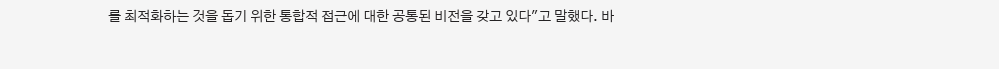를 최적화하는 것을 돕기 위한 통합적 접근에 대한 공통된 비전을 갖고 있다"고 말했다. 바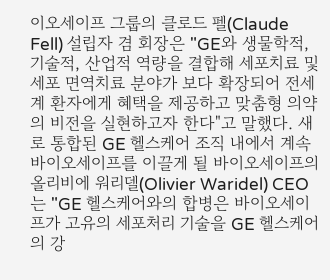이오세이프 그룹의 클로드 펠(Claude Fell) 설립자 겸 회장은 "GE와 생물학적, 기술적, 산업적 역량을 결합해 세포치료 및 세포 면역치료 분야가 보다 확장되어 전세계 환자에게 혜택을 제공하고 맞춤형 의약의 비전을 실현하고자 한다"고 말했다. 새로 통합된 GE 헬스케어 조직 내에서 계속 바이오세이프를 이끌게 될 바이오세이프의 올리비에 워리델(Olivier Waridel) CEO는 "GE 헬스케어와의 합병은 바이오세이프가 고유의 세포처리 기술을 GE 헬스케어의 강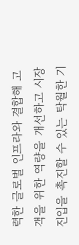력한 글로벌 인프라와 결합해 고객을 위한 역량을 개선하고 시장 진입을 촉진할 수 있는 탁월한 기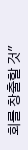회를 창출할 것"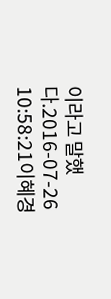이라고 말했다.2016-07-26 10:58:21이혜경